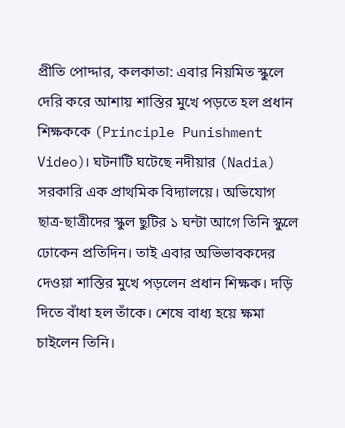প্রীতি পোদ্দার, কলকাতা: এবার নিয়মিত স্কুলে দেরি করে আশায় শাস্তির মুখে পড়তে হল প্রধান শিক্ষককে (Principle Punishment Video)। ঘটনাটি ঘটেছে নদীয়ার (Nadia) সরকারি এক প্রাথমিক বিদ্যালয়ে। অভিযোগ ছাত্র-ছাত্রীদের স্কুল ছুটির ১ ঘন্টা আগে তিনি স্কুলে ঢোকেন প্রতিদিন। তাই এবার অভিভাবকদের দেওয়া শাস্তির মুখে পড়লেন প্রধান শিক্ষক। দড়ি দিতে বাঁধা হল তাঁকে। শেষে বাধ্য হয়ে ক্ষমা চাইলেন তিনি।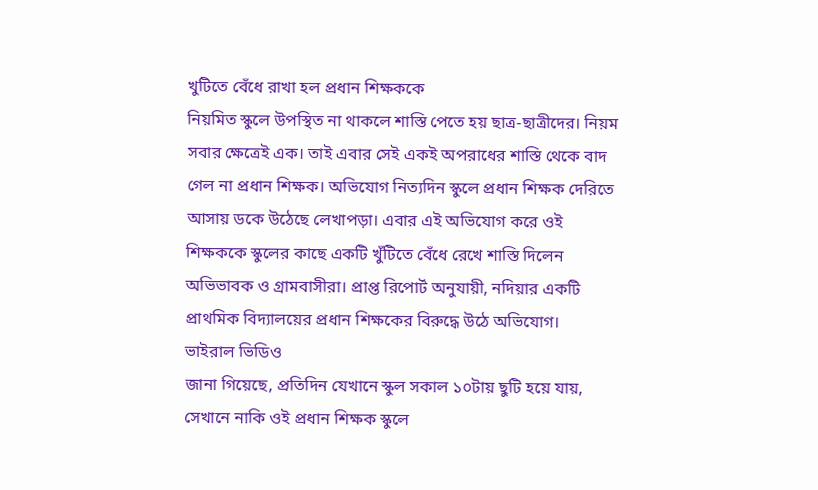খুটিতে বেঁধে রাখা হল প্রধান শিক্ষককে
নিয়মিত স্কুলে উপস্থিত না থাকলে শাস্তি পেতে হয় ছাত্র-ছাত্রীদের। নিয়ম সবার ক্ষেত্রেই এক। তাই এবার সেই একই অপরাধের শাস্তি থেকে বাদ গেল না প্রধান শিক্ষক। অভিযোগ নিত্যদিন স্কুলে প্রধান শিক্ষক দেরিতে আসায় ডকে উঠেছে লেখাপড়া। এবার এই অভিযোগ করে ওই শিক্ষককে স্কুলের কাছে একটি খুঁটিতে বেঁধে রেখে শাস্তি দিলেন অভিভাবক ও গ্রামবাসীরা। প্রাপ্ত রিপোর্ট অনুযায়ী, নদিয়ার একটি প্রাথমিক বিদ্যালয়ের প্রধান শিক্ষকের বিরুদ্ধে উঠে অভিযোগ।
ভাইরাল ভিডিও
জানা গিয়েছে, প্রতিদিন যেখানে স্কুল সকাল ১০টায় ছুটি হয়ে যায়, সেখানে নাকি ওই প্রধান শিক্ষক স্কুলে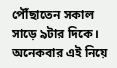পৌঁছাতেন সকাল সাড়ে ৯টার দিকে। অনেকবার এই নিয়ে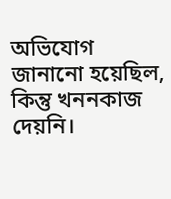অভিযোগ জানানো হয়েছিল, কিন্তু খননকাজ দেয়নি।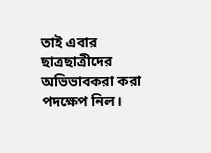তাই এবার ছাত্রছাত্রীদের অভিভাবকরা করা পদক্ষেপ নিল।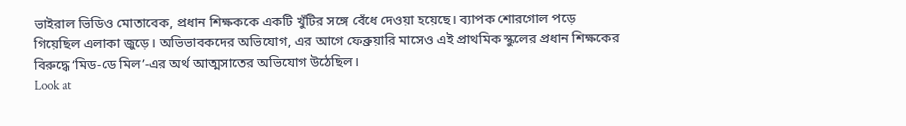ভাইরাল ভিডিও মোতাবেক, প্রধান শিক্ষককে একটি খুঁটির সঙ্গে বেঁধে দেওয়া হয়েছে। ব্যাপক শোরগোল পড়ে গিয়েছিল এলাকা জুড়ে। অভিভাবকদের অভিযোগ, এর আগে ফেব্রুয়ারি মাসেও এই প্রাথমিক স্কুলের প্রধান শিক্ষকের বিরুদ্ধে ‘মিড-ডে মিল’-এর অর্থ আত্মসাতের অভিযোগ উঠেছিল।
Look at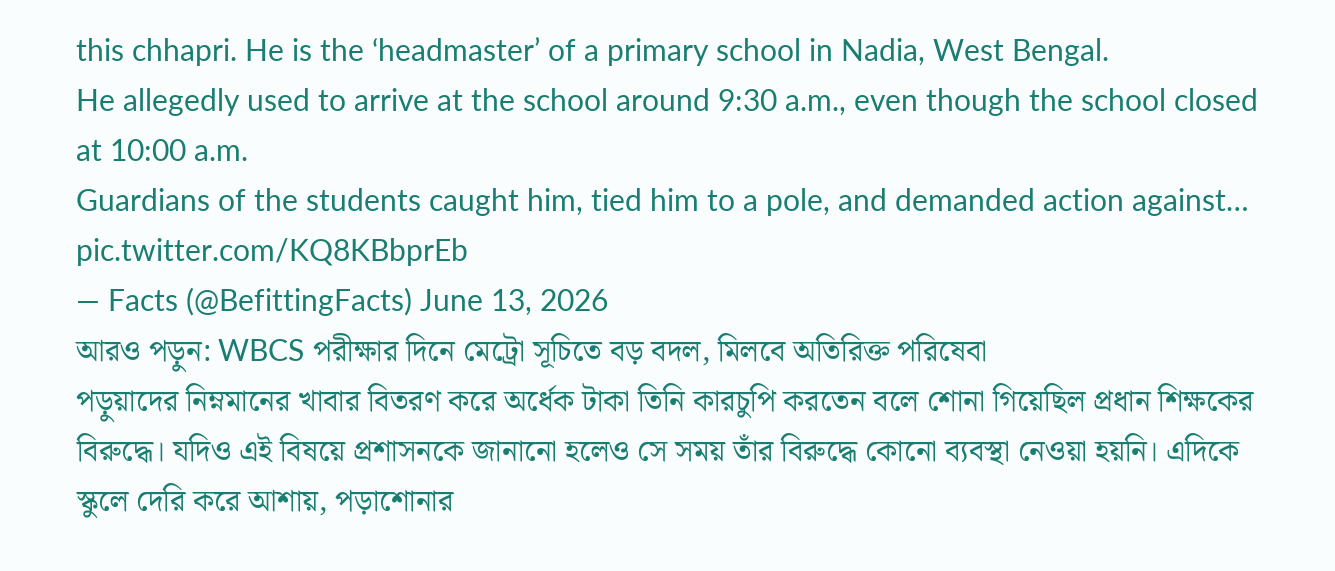this chhapri. He is the ‘headmaster’ of a primary school in Nadia, West Bengal.
He allegedly used to arrive at the school around 9:30 a.m., even though the school closed at 10:00 a.m.
Guardians of the students caught him, tied him to a pole, and demanded action against… pic.twitter.com/KQ8KBbprEb
— Facts (@BefittingFacts) June 13, 2026
আরও পড়ুন: WBCS পরীক্ষার দিনে মেট্রো সূচিতে বড় বদল, মিলবে অতিরিক্ত পরিষেবা
পড়ুয়াদের নিম্নমানের খাবার বিতরণ করে অর্ধেক টাকা তিনি কারচুপি করতেন বলে শোনা গিয়েছিল প্রধান শিক্ষকের বিরুদ্ধে। যদিও এই বিষয়ে প্রশাসনকে জানানো হলেও সে সময় তাঁর বিরুদ্ধে কোনো ব্যবস্থা নেওয়া হয়নি। এদিকে স্কুলে দেরি করে আশায়, পড়াশোনার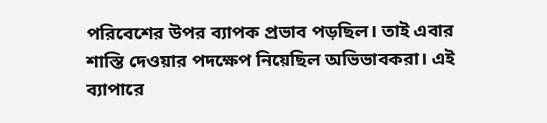পরিবেশের উপর ব্যাপক প্রভাব পড়ছিল। তাই এবার শাস্তি দেওয়ার পদক্ষেপ নিয়েছিল অভিভাবকরা। এই ব্যাপারে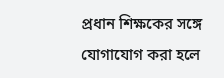প্রধান শিক্ষকের সঙ্গে যোগাযোগ করা হলে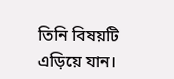তিনি বিষয়টি এড়িয়ে যান।